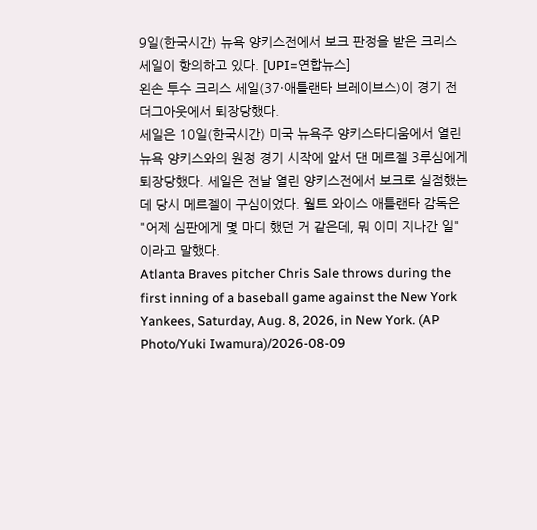9일(한국시간) 뉴욕 양키스전에서 보크 판정을 받은 크리스 세일이 항의하고 있다. [UPI=연합뉴스]
왼손 투수 크리스 세일(37·애틀랜타 브레이브스)이 경기 전 더그아웃에서 퇴장당했다.
세일은 10일(한국시간) 미국 뉴욕주 양키스타디움에서 열린 뉴욕 양키스와의 원정 경기 시작에 앞서 댄 메르젤 3루심에게 퇴장당했다. 세일은 전날 열린 양키스전에서 보크로 실점했는데 당시 메르젤이 구심이었다. 월트 와이스 애틀랜타 감독은 "어제 심판에게 몇 마디 했던 거 같은데, 뭐 이미 지나간 일"이라고 말했다.
Atlanta Braves pitcher Chris Sale throws during the first inning of a baseball game against the New York Yankees, Saturday, Aug. 8, 2026, in New York. (AP Photo/Yuki Iwamura)/2026-08-09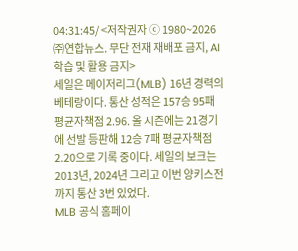04:31:45/ <저작권자 ⓒ 1980~2026 ㈜연합뉴스. 무단 전재 재배포 금지, AI 학습 및 활용 금지>
세일은 메이저리그(MLB) 16년 경력의 베테랑이다. 통산 성적은 157승 95패 평균자책점 2.96. 올 시즌에는 21경기에 선발 등판해 12승 7패 평균자책점 2.20으로 기록 중이다. 세일의 보크는 2013년, 2024년 그리고 이번 양키스전까지 통산 3번 있었다.
MLB 공식 홈페이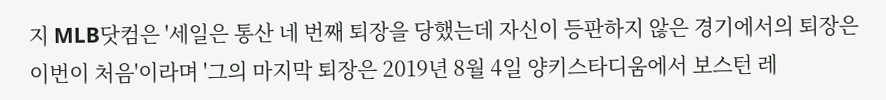지 MLB닷컴은 '세일은 통산 네 번째 퇴장을 당했는데 자신이 등판하지 않은 경기에서의 퇴장은 이번이 처음'이라며 '그의 마지막 퇴장은 2019년 8월 4일 양키스타디움에서 보스턴 레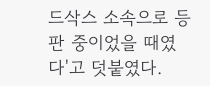드삭스 소속으로 등판 중이었을 때였다'고 덧붙였다.